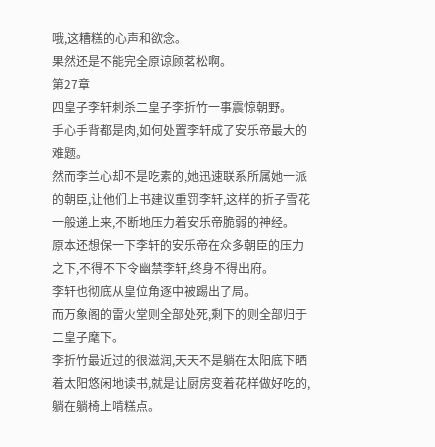哦,这糟糕的心声和欲念。
果然还是不能完全原谅顾茗松啊。
第27章
四皇子李轩刺杀二皇子李折竹一事震惊朝野。
手心手背都是肉,如何处置李轩成了安乐帝最大的难题。
然而李兰心却不是吃素的,她迅速联系所属她一派的朝臣,让他们上书建议重罚李轩,这样的折子雪花一般递上来,不断地压力着安乐帝脆弱的神经。
原本还想保一下李轩的安乐帝在众多朝臣的压力之下,不得不下令幽禁李轩,终身不得出府。
李轩也彻底从皇位角逐中被踢出了局。
而万象阁的雷火堂则全部处死,剩下的则全部归于二皇子麾下。
李折竹最近过的很滋润,天天不是躺在太阳底下晒着太阳悠闲地读书,就是让厨房变着花样做好吃的,躺在躺椅上啃糕点。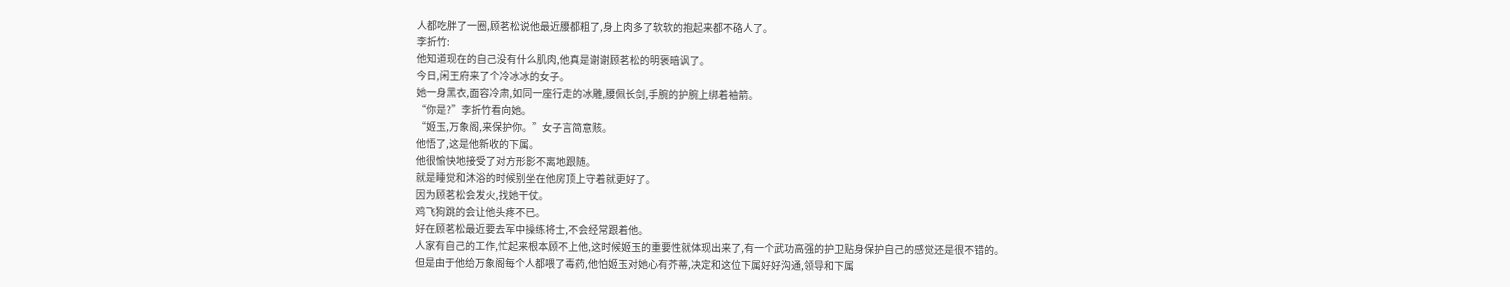人都吃胖了一圈,顾茗松说他最近腰都粗了,身上肉多了软软的抱起来都不硌人了。
李折竹:
他知道现在的自己没有什么肌肉,他真是谢谢顾茗松的明褒暗讽了。
今日,闲王府来了个冷冰冰的女子。
她一身黑衣,面容冷肃,如同一座行走的冰雕,腰佩长剑,手腕的护腕上绑着袖箭。
“你是?”李折竹看向她。
“姬玉,万象阁,来保护你。”女子言简意赅。
他悟了,这是他新收的下属。
他很愉快地接受了对方形影不离地跟随。
就是睡觉和沐浴的时候别坐在他房顶上守着就更好了。
因为顾茗松会发火,找她干仗。
鸡飞狗跳的会让他头疼不已。
好在顾茗松最近要去军中操练将士,不会经常跟着他。
人家有自己的工作,忙起来根本顾不上他,这时候姬玉的重要性就体现出来了,有一个武功高强的护卫贴身保护自己的感觉还是很不错的。
但是由于他给万象阁每个人都喂了毒药,他怕姬玉对她心有芥蒂,决定和这位下属好好沟通,领导和下属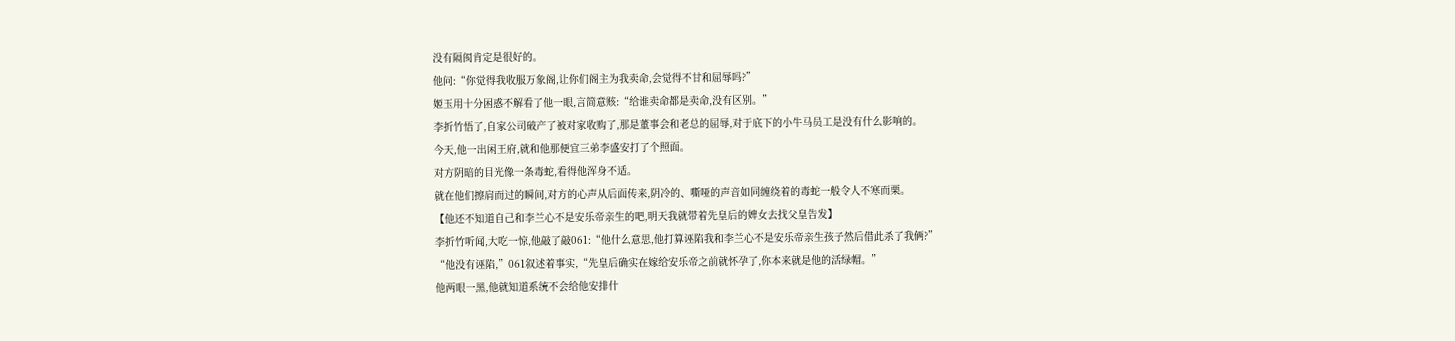没有隔阂肯定是很好的。
他问:“你觉得我收服万象阁,让你们阁主为我卖命,会觉得不甘和屈辱吗?”
姬玉用十分困惑不解看了他一眼,言简意赅:“给谁卖命都是卖命,没有区别。”
李折竹悟了,自家公司破产了被对家收购了,那是董事会和老总的屈辱,对于底下的小牛马员工是没有什么影响的。
今天,他一出闲王府,就和他那便宜三弟李盛安打了个照面。
对方阴暗的目光像一条毒蛇,看得他浑身不适。
就在他们擦肩而过的瞬间,对方的心声从后面传来,阴冷的、嘶哑的声音如同缠绕着的毒蛇一般令人不寒而栗。
【他还不知道自己和李兰心不是安乐帝亲生的吧,明天我就带着先皇后的婢女去找父皇告发】
李折竹听闻,大吃一惊,他敲了敲061:“他什么意思,他打算诬陷我和李兰心不是安乐帝亲生孩子然后借此杀了我俩?”
“他没有诬陷,”061叙述着事实,“先皇后确实在嫁给安乐帝之前就怀孕了,你本来就是他的活绿帽。”
他两眼一黑,他就知道系统不会给他安排什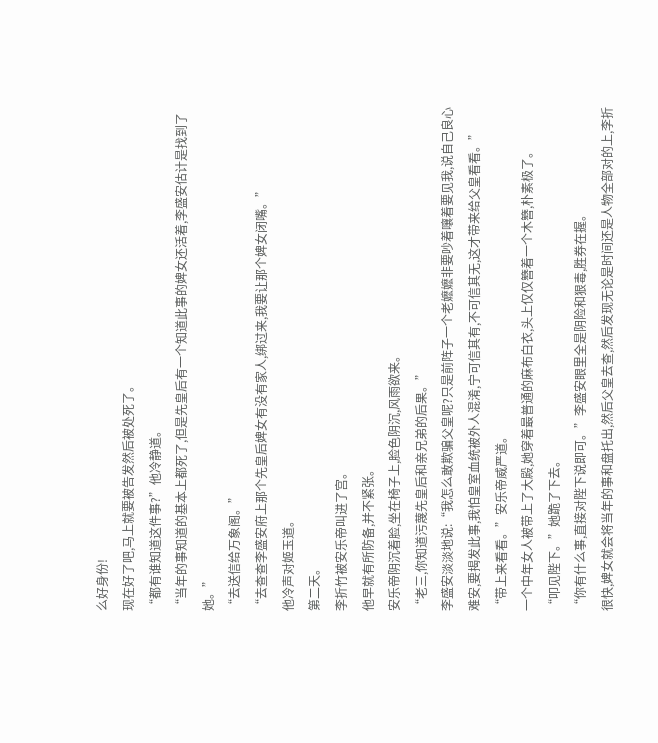么好身份!
现在好了吧,马上就要被告发然后被处死了。
“都有谁知道这件事?”他冷静道。
“当年的事知道的基本上都死了,但是先皇后有一个知道此事的婢女还活着,李盛安估计是找到了她。”
“去送信给万象阁。”
“去查查李盛安府上那个先皇后婢女有没有家人,绑过来,我要让那个婢女闭嘴。”
他冷声对姬玉道。
第二天。
李折竹被安乐帝叫进了宫。
他早就有所防备,并不紧张。
安乐帝阴沉着脸,坐在椅子上,脸色阴沉,风雨欲来。
“老三,你知道污蔑先皇后和亲兄弟的后果。”
李盛安淡淡地说:“我怎么敢欺骗父皇呢?只是前阵子一个老嬷嬷非要吵着嚷着要见我,说自己良心难安,要揭发此事,我怕皇室血统被外人混淆,宁可信其有,不可信其无,这才带来给父皇看看。”
“带上来看看。”安乐帝威严道。
一个中年女人被带上了大殿,她穿着最普通的麻布白衣,头上仅仅簪着一个木簪,朴素极了。
“叩见陛下。”她跪了下去。
“你有什么事,直接对陛下说即可。”李盛安眼里全是阴险和狠毒,胜券在握。
很快,婢女就会将当年的事和盘托出,然后父皇去查,然后发现无论是时间还是人物全部对的上,李折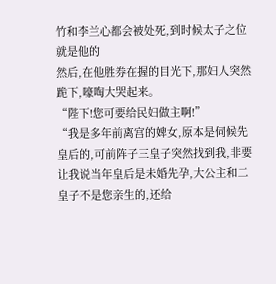竹和李兰心都会被处死,到时候太子之位就是他的
然后,在他胜券在握的目光下,那妇人突然跪下,嚎啕大哭起来。
“陛下!您可要给民妇做主啊!”
“我是多年前离宫的婢女,原本是伺候先皇后的,可前阵子三皇子突然找到我,非要让我说当年皇后是未婚先孕,大公主和二皇子不是您亲生的,还给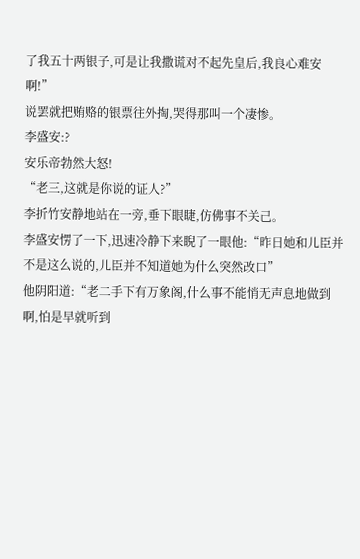了我五十两银子,可是让我撒谎对不起先皇后,我良心难安啊!”
说罢就把贿赂的银票往外掏,哭得那叫一个凄惨。
李盛安:?
安乐帝勃然大怒!
“老三,这就是你说的证人?”
李折竹安静地站在一旁,垂下眼睫,仿佛事不关己。
李盛安愣了一下,迅速冷静下来睨了一眼他:“昨日她和儿臣并不是这么说的,儿臣并不知道她为什么突然改口”
他阴阳道:“老二手下有万象阁,什么事不能悄无声息地做到啊,怕是早就听到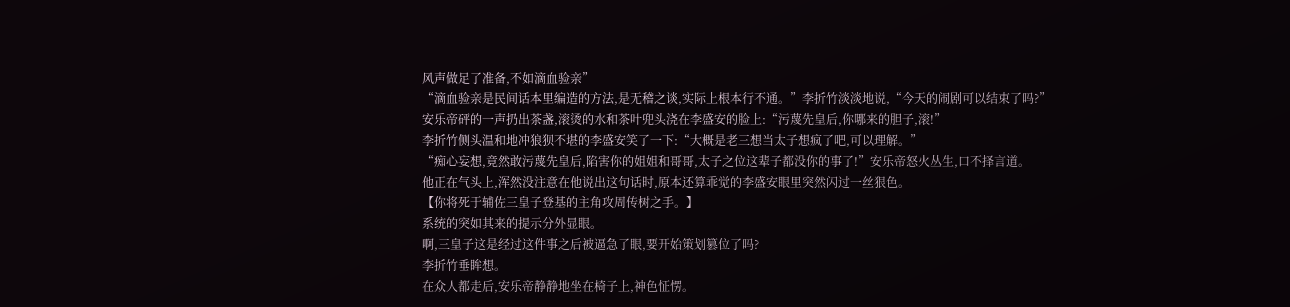风声做足了准备,不如滴血验亲”
“滴血验亲是民间话本里编造的方法,是无稽之谈,实际上根本行不通。”李折竹淡淡地说,“今天的闹剧可以结束了吗?”
安乐帝砰的一声扔出茶盏,滚烫的水和茶叶兜头浇在李盛安的脸上:“污蔑先皇后,你哪来的胆子,滚!”
李折竹侧头温和地冲狼狈不堪的李盛安笑了一下:“大概是老三想当太子想疯了吧,可以理解。”
“痴心妄想,竟然敢污蔑先皇后,陷害你的姐姐和哥哥,太子之位这辈子都没你的事了!”安乐帝怒火丛生,口不择言道。
他正在气头上,浑然没注意在他说出这句话时,原本还算乖觉的李盛安眼里突然闪过一丝狠色。
【你将死于辅佐三皇子登基的主角攻周传树之手。】
系统的突如其来的提示分外显眼。
啊,三皇子这是经过这件事之后被逼急了眼,要开始策划篡位了吗?
李折竹垂眸想。
在众人都走后,安乐帝静静地坐在椅子上,神色怔愣。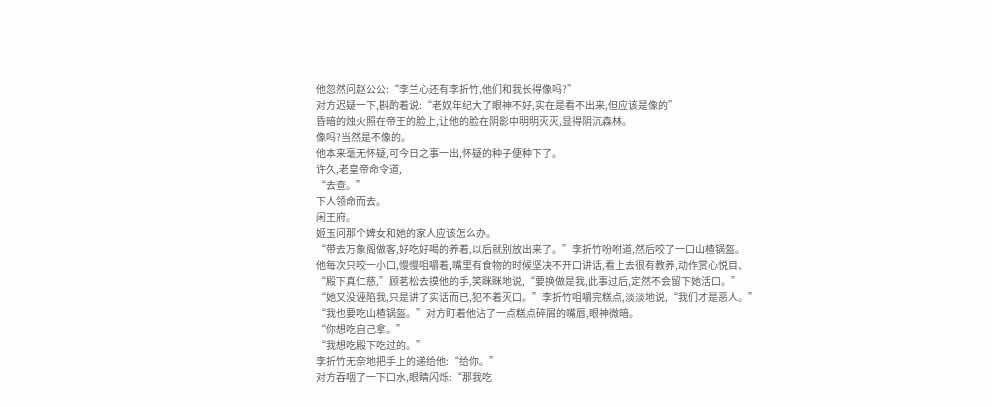他忽然问赵公公:“李兰心还有李折竹,他们和我长得像吗?”
对方迟疑一下,斟酌着说:“老奴年纪大了眼神不好,实在是看不出来,但应该是像的”
昏暗的烛火照在帝王的脸上,让他的脸在阴影中明明灭灭,显得阴沉森林。
像吗?当然是不像的。
他本来毫无怀疑,可今日之事一出,怀疑的种子便种下了。
许久,老皇帝命令道,
“去查。”
下人领命而去。
闲王府。
姬玉问那个婢女和她的家人应该怎么办。
“带去万象阁做客,好吃好喝的养着,以后就别放出来了。”李折竹吩咐道,然后咬了一口山楂锅盔。
他每次只咬一小口,慢慢咀嚼着,嘴里有食物的时候坚决不开口讲话,看上去很有教养,动作赏心悦目、
“殿下真仁慈,”顾茗松去摸他的手,笑眯眯地说,“要换做是我,此事过后,定然不会留下她活口。”
“她又没诬陷我,只是讲了实话而已,犯不着灭口。”李折竹咀嚼完糕点,淡淡地说,“我们才是恶人。”
“我也要吃山楂锅盔。”对方盯着他沾了一点糕点碎屑的嘴唇,眼神微暗。
“你想吃自己拿。”
“我想吃殿下吃过的。”
李折竹无奈地把手上的递给他:“给你。”
对方吞咽了一下口水,眼睛闪烁:“那我吃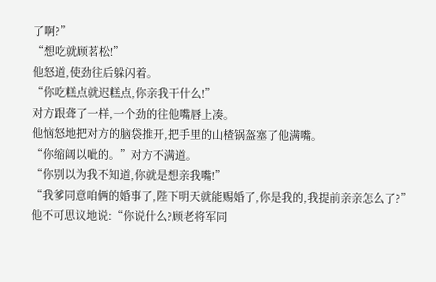了啊?”
“想吃就顾茗松!”
他怒道,使劲往后躲闪着。
“你吃糕点就迟糕点,你亲我干什么!”
对方跟聋了一样,一个劲的往他嘴唇上凑。
他恼怒地把对方的脑袋推开,把手里的山楂锅盔塞了他满嘴。
“你缩阔以呲的。”对方不满道。
“你别以为我不知道,你就是想亲我嘴!”
“我爹同意咱俩的婚事了,陛下明天就能赐婚了,你是我的,我提前亲亲怎么了?”
他不可思议地说:“你说什么?顾老将军同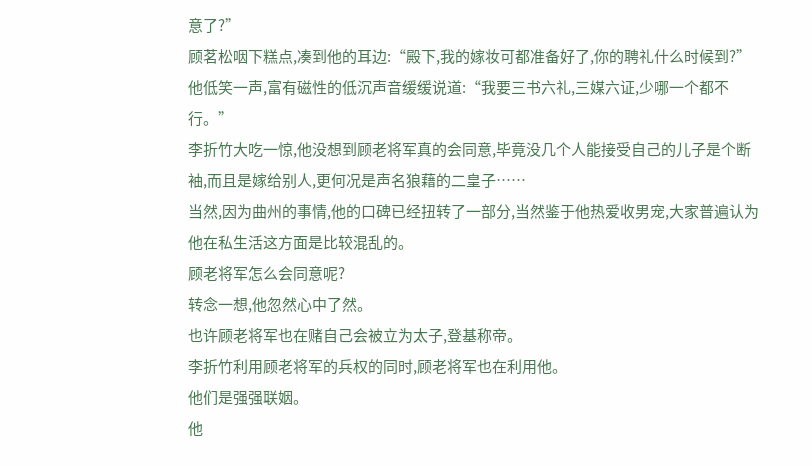意了?”
顾茗松咽下糕点,凑到他的耳边:“殿下,我的嫁妆可都准备好了,你的聘礼什么时候到?”
他低笑一声,富有磁性的低沉声音缓缓说道:“我要三书六礼,三媒六证,少哪一个都不行。”
李折竹大吃一惊,他没想到顾老将军真的会同意,毕竟没几个人能接受自己的儿子是个断袖,而且是嫁给别人,更何况是声名狼藉的二皇子……
当然,因为曲州的事情,他的口碑已经扭转了一部分,当然鉴于他热爱收男宠,大家普遍认为他在私生活这方面是比较混乱的。
顾老将军怎么会同意呢?
转念一想,他忽然心中了然。
也许顾老将军也在赌自己会被立为太子,登基称帝。
李折竹利用顾老将军的兵权的同时,顾老将军也在利用他。
他们是强强联姻。
他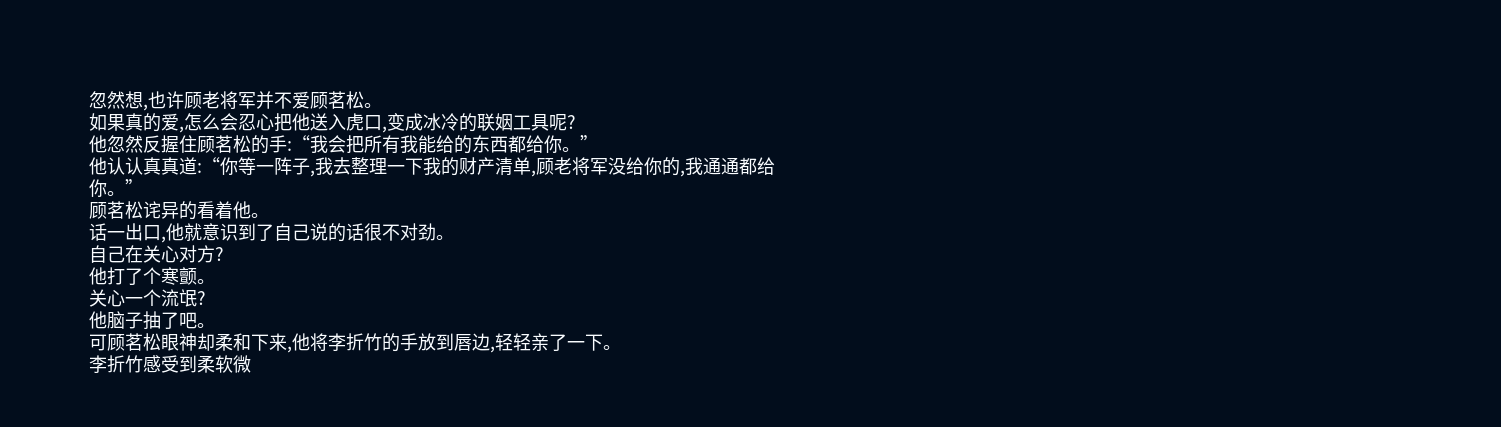忽然想,也许顾老将军并不爱顾茗松。
如果真的爱,怎么会忍心把他送入虎口,变成冰冷的联姻工具呢?
他忽然反握住顾茗松的手:“我会把所有我能给的东西都给你。”
他认认真真道:“你等一阵子,我去整理一下我的财产清单,顾老将军没给你的,我通通都给你。”
顾茗松诧异的看着他。
话一出口,他就意识到了自己说的话很不对劲。
自己在关心对方?
他打了个寒颤。
关心一个流氓?
他脑子抽了吧。
可顾茗松眼神却柔和下来,他将李折竹的手放到唇边,轻轻亲了一下。
李折竹感受到柔软微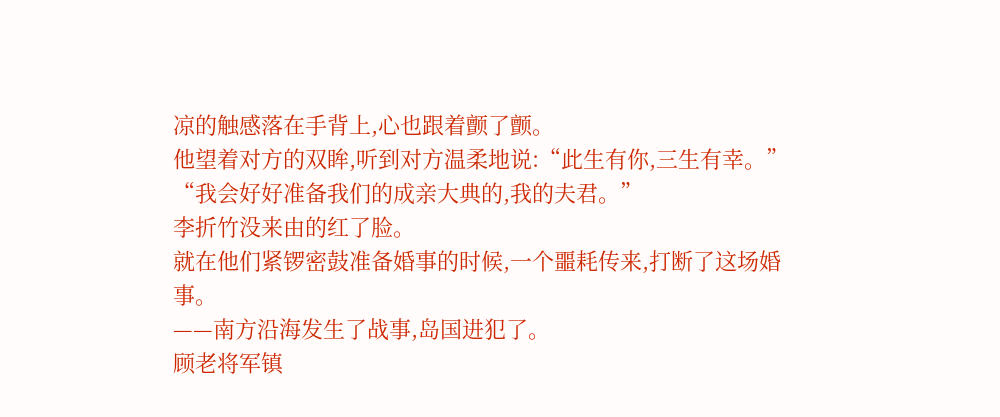凉的触感落在手背上,心也跟着颤了颤。
他望着对方的双眸,听到对方温柔地说:“此生有你,三生有幸。”
“我会好好准备我们的成亲大典的,我的夫君。”
李折竹没来由的红了脸。
就在他们紧锣密鼓准备婚事的时候,一个噩耗传来,打断了这场婚事。
——南方沿海发生了战事,岛国进犯了。
顾老将军镇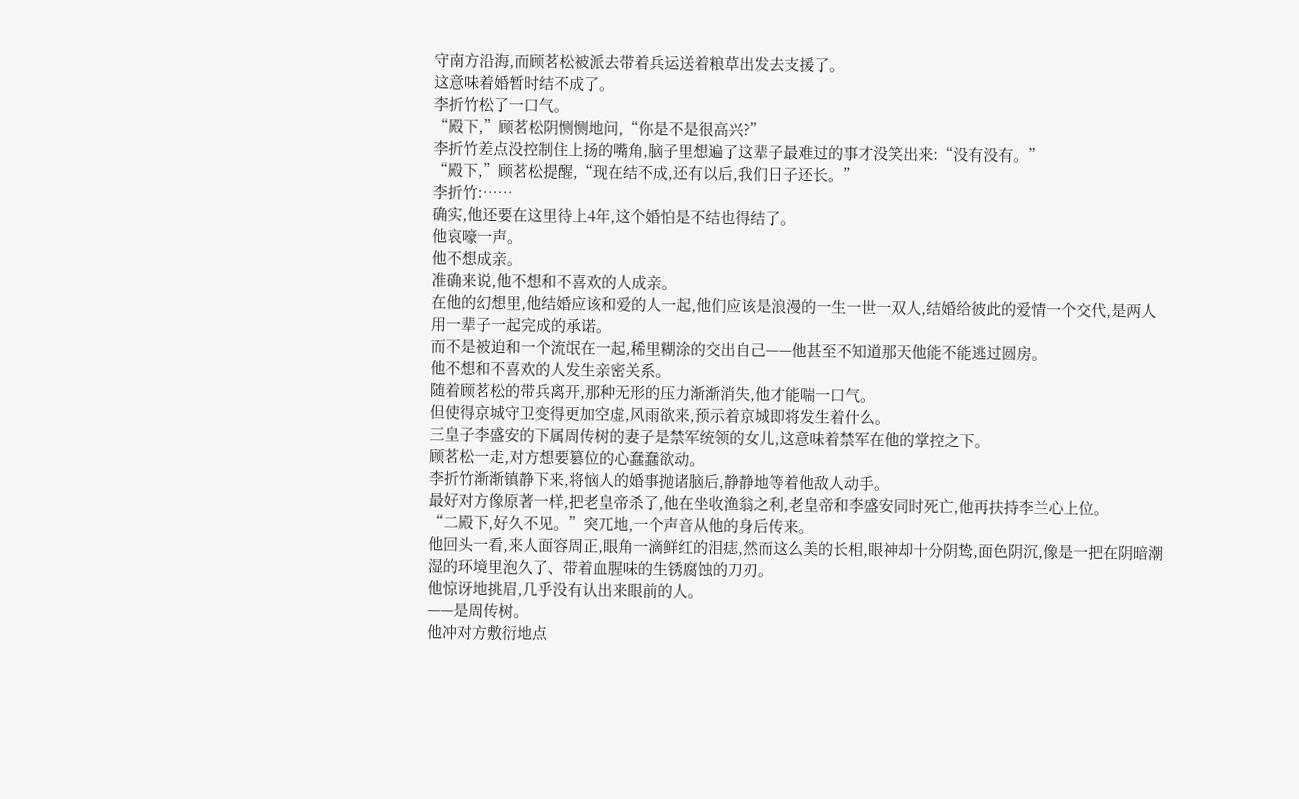守南方沿海,而顾茗松被派去带着兵运送着粮草出发去支援了。
这意味着婚暂时结不成了。
李折竹松了一口气。
“殿下,”顾茗松阴恻恻地问,“你是不是很高兴?”
李折竹差点没控制住上扬的嘴角,脑子里想遍了这辈子最难过的事才没笑出来:“没有没有。”
“殿下,”顾茗松提醒,“现在结不成,还有以后,我们日子还长。”
李折竹:……
确实,他还要在这里待上4年,这个婚怕是不结也得结了。
他哀嚎一声。
他不想成亲。
准确来说,他不想和不喜欢的人成亲。
在他的幻想里,他结婚应该和爱的人一起,他们应该是浪漫的一生一世一双人,结婚给彼此的爱情一个交代,是两人用一辈子一起完成的承诺。
而不是被迫和一个流氓在一起,稀里糊涂的交出自己——他甚至不知道那天他能不能逃过圆房。
他不想和不喜欢的人发生亲密关系。
随着顾茗松的带兵离开,那种无形的压力渐渐消失,他才能喘一口气。
但使得京城守卫变得更加空虚,风雨欲来,预示着京城即将发生着什么。
三皇子李盛安的下属周传树的妻子是禁军统领的女儿,这意味着禁军在他的掌控之下。
顾茗松一走,对方想要篡位的心蠢蠢欲动。
李折竹渐渐镇静下来,将恼人的婚事抛诸脑后,静静地等着他敌人动手。
最好对方像原著一样,把老皇帝杀了,他在坐收渔翁之利,老皇帝和李盛安同时死亡,他再扶持李兰心上位。
“二殿下,好久不见。”突兀地,一个声音从他的身后传来。
他回头一看,来人面容周正,眼角一滴鲜红的泪痣,然而这么美的长相,眼神却十分阴鸷,面色阴沉,像是一把在阴暗潮湿的环境里泡久了、带着血腥味的生锈腐蚀的刀刃。
他惊讶地挑眉,几乎没有认出来眼前的人。
——是周传树。
他冲对方敷衍地点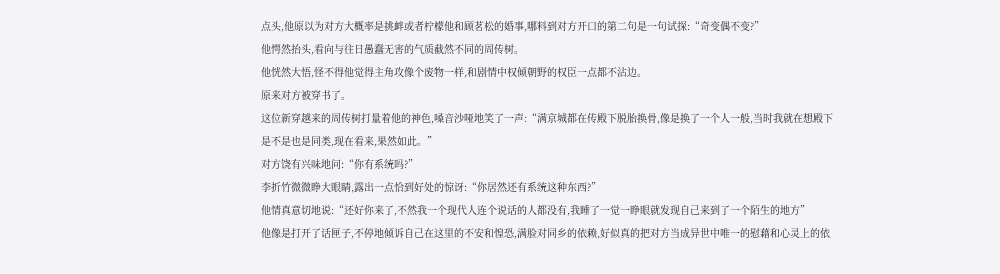点头,他原以为对方大概率是挑衅或者柠檬他和顾茗松的婚事,哪料到对方开口的第二句是一句试探:“奇变偶不变?”
他愕然抬头,看向与往日愚蠢无害的气质截然不同的周传树。
他恍然大悟,怪不得他觉得主角攻像个废物一样,和剧情中权倾朝野的权臣一点都不沾边。
原来对方被穿书了。
这位新穿越来的周传树打量着他的神色,嗓音沙哑地笑了一声:“满京城都在传殿下脱胎换骨,像是换了一个人一般,当时我就在想殿下是不是也是同类,现在看来,果然如此。”
对方饶有兴味地问:“你有系统吗?”
李折竹微微睁大眼睛,露出一点恰到好处的惊讶:“你居然还有系统这种东西?”
他情真意切地说:“还好你来了,不然我一个现代人连个说话的人都没有,我睡了一觉一睁眼就发现自己来到了一个陌生的地方”
他像是打开了话匣子,不停地倾诉自己在这里的不安和惶恐,满脸对同乡的依赖,好似真的把对方当成异世中唯一的慰藉和心灵上的依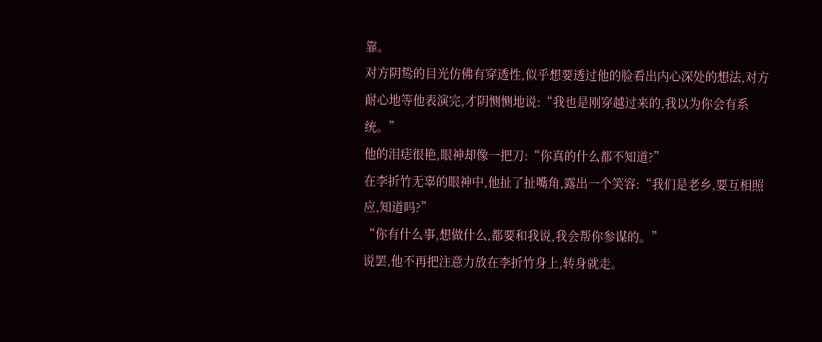靠。
对方阴鸷的目光仿佛有穿透性,似乎想要透过他的脸看出内心深处的想法,对方耐心地等他表演完,才阴恻恻地说:“我也是刚穿越过来的,我以为你会有系统。”
他的泪痣很艳,眼神却像一把刀:“你真的什么都不知道?”
在李折竹无辜的眼神中,他扯了扯嘴角,露出一个笑容:“我们是老乡,要互相照应,知道吗?”
“你有什么事,想做什么,都要和我说,我会帮你参谋的。”
说罢,他不再把注意力放在李折竹身上,转身就走。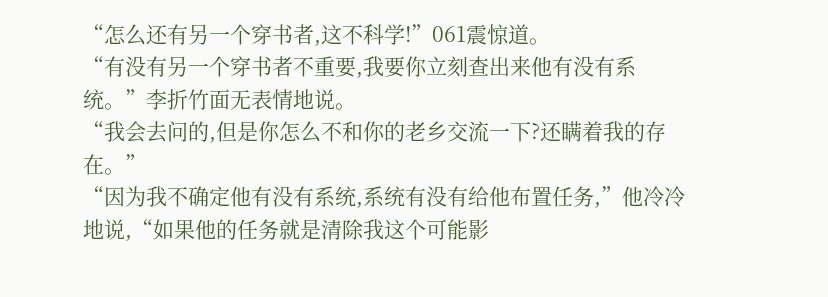“怎么还有另一个穿书者,这不科学!”061震惊道。
“有没有另一个穿书者不重要,我要你立刻查出来他有没有系统。”李折竹面无表情地说。
“我会去问的,但是你怎么不和你的老乡交流一下?还瞒着我的存在。”
“因为我不确定他有没有系统,系统有没有给他布置任务,”他冷冷地说,“如果他的任务就是清除我这个可能影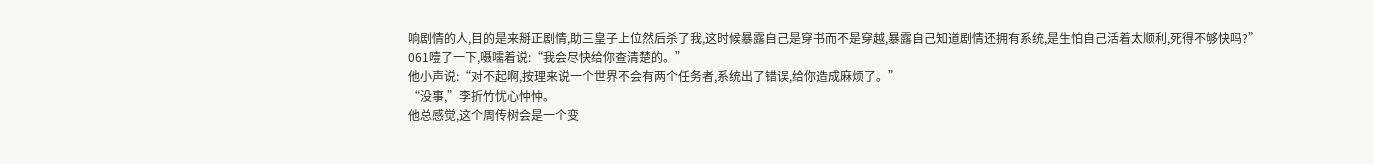响剧情的人,目的是来掰正剧情,助三皇子上位然后杀了我,这时候暴露自己是穿书而不是穿越,暴露自己知道剧情还拥有系统,是生怕自己活着太顺利,死得不够快吗?”
061噎了一下,嗫嚅着说:“我会尽快给你查清楚的。”
他小声说:“对不起啊,按理来说一个世界不会有两个任务者,系统出了错误,给你造成麻烦了。”
“没事,”李折竹忧心忡忡。
他总感觉,这个周传树会是一个变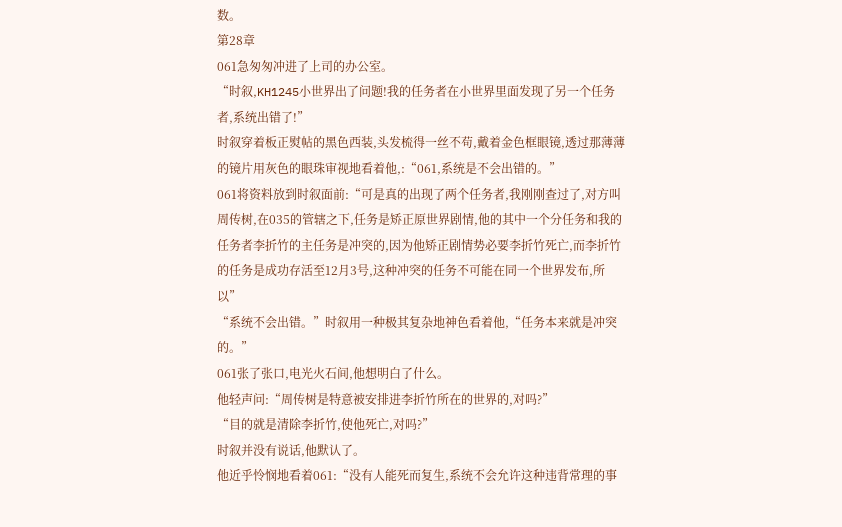数。
第28章
061急匆匆冲进了上司的办公室。
“时叙,KH1245小世界出了问题!我的任务者在小世界里面发现了另一个任务者,系统出错了!”
时叙穿着板正熨帖的黑色西装,头发梳得一丝不苟,戴着金色框眼镜,透过那薄薄的镜片用灰色的眼珠审视地看着他,:“061,系统是不会出错的。”
061将资料放到时叙面前:“可是真的出现了两个任务者,我刚刚查过了,对方叫周传树,在035的管辖之下,任务是矫正原世界剧情,他的其中一个分任务和我的任务者李折竹的主任务是冲突的,因为他矫正剧情势必要李折竹死亡,而李折竹的任务是成功存活至12月3号,这种冲突的任务不可能在同一个世界发布,所以”
“系统不会出错。”时叙用一种极其复杂地神色看着他,“任务本来就是冲突的。”
061张了张口,电光火石间,他想明白了什么。
他轻声问:“周传树是特意被安排进李折竹所在的世界的,对吗?”
“目的就是清除李折竹,使他死亡,对吗?”
时叙并没有说话,他默认了。
他近乎怜悯地看着061:“没有人能死而复生,系统不会允许这种违背常理的事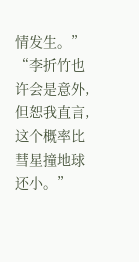情发生。”
“李折竹也许会是意外,但恕我直言,这个概率比彗星撞地球还小。”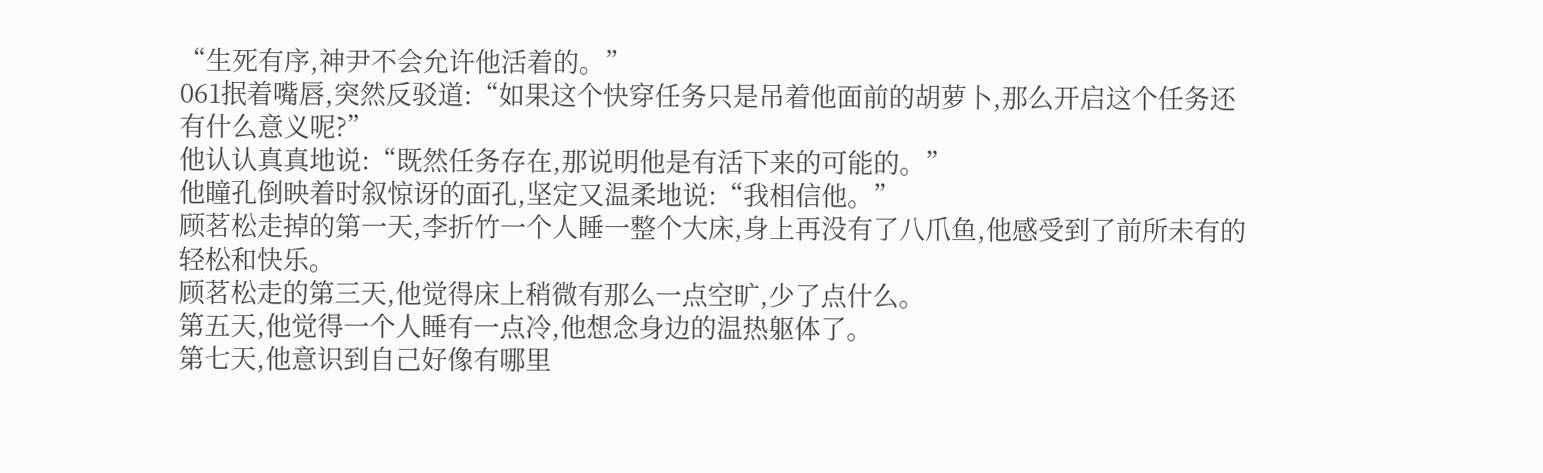“生死有序,神尹不会允许他活着的。”
061抿着嘴唇,突然反驳道:“如果这个快穿任务只是吊着他面前的胡萝卜,那么开启这个任务还有什么意义呢?”
他认认真真地说:“既然任务存在,那说明他是有活下来的可能的。”
他瞳孔倒映着时叙惊讶的面孔,坚定又温柔地说:“我相信他。”
顾茗松走掉的第一天,李折竹一个人睡一整个大床,身上再没有了八爪鱼,他感受到了前所未有的轻松和快乐。
顾茗松走的第三天,他觉得床上稍微有那么一点空旷,少了点什么。
第五天,他觉得一个人睡有一点冷,他想念身边的温热躯体了。
第七天,他意识到自己好像有哪里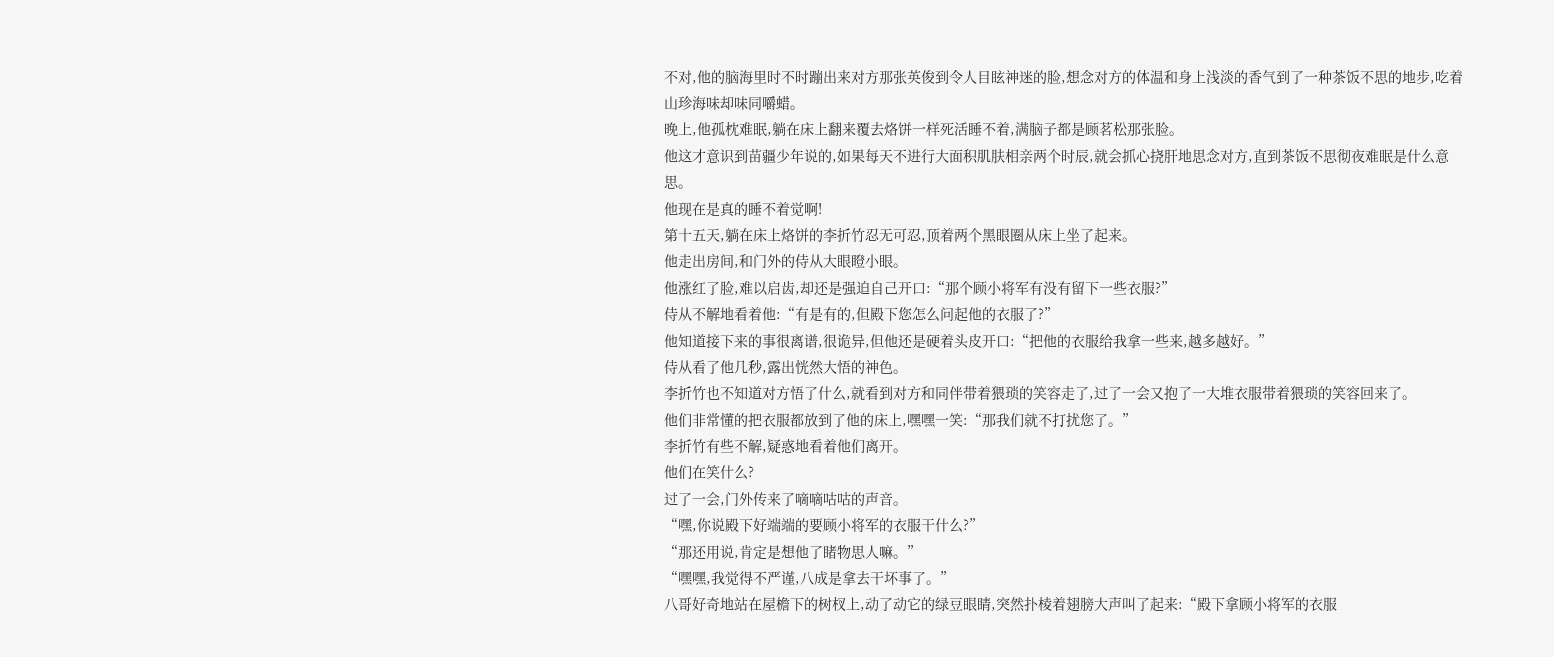不对,他的脑海里时不时蹦出来对方那张英俊到令人目眩神迷的脸,想念对方的体温和身上浅淡的香气到了一种茶饭不思的地步,吃着山珍海味却味同嚼蜡。
晚上,他孤枕难眠,躺在床上翻来覆去烙饼一样死活睡不着,满脑子都是顾茗松那张脸。
他这才意识到苗疆少年说的,如果每天不进行大面积肌肤相亲两个时辰,就会抓心挠肝地思念对方,直到茶饭不思彻夜难眠是什么意思。
他现在是真的睡不着觉啊!
第十五天,躺在床上烙饼的李折竹忍无可忍,顶着两个黑眼圈从床上坐了起来。
他走出房间,和门外的侍从大眼瞪小眼。
他涨红了脸,难以启齿,却还是强迫自己开口:“那个顾小将军有没有留下一些衣服?”
侍从不解地看着他:“有是有的,但殿下您怎么问起他的衣服了?”
他知道接下来的事很离谱,很诡异,但他还是硬着头皮开口:“把他的衣服给我拿一些来,越多越好。”
侍从看了他几秒,露出恍然大悟的神色。
李折竹也不知道对方悟了什么,就看到对方和同伴带着猥琐的笑容走了,过了一会又抱了一大堆衣服带着猥琐的笑容回来了。
他们非常懂的把衣服都放到了他的床上,嘿嘿一笑:“那我们就不打扰您了。”
李折竹有些不解,疑惑地看着他们离开。
他们在笑什么?
过了一会,门外传来了嘀嘀咕咕的声音。
“嘿,你说殿下好端端的要顾小将军的衣服干什么?”
“那还用说,肯定是想他了睹物思人嘛。”
“嘿嘿,我觉得不严谨,八成是拿去干坏事了。”
八哥好奇地站在屋檐下的树杈上,动了动它的绿豆眼睛,突然扑棱着翅膀大声叫了起来:“殿下拿顾小将军的衣服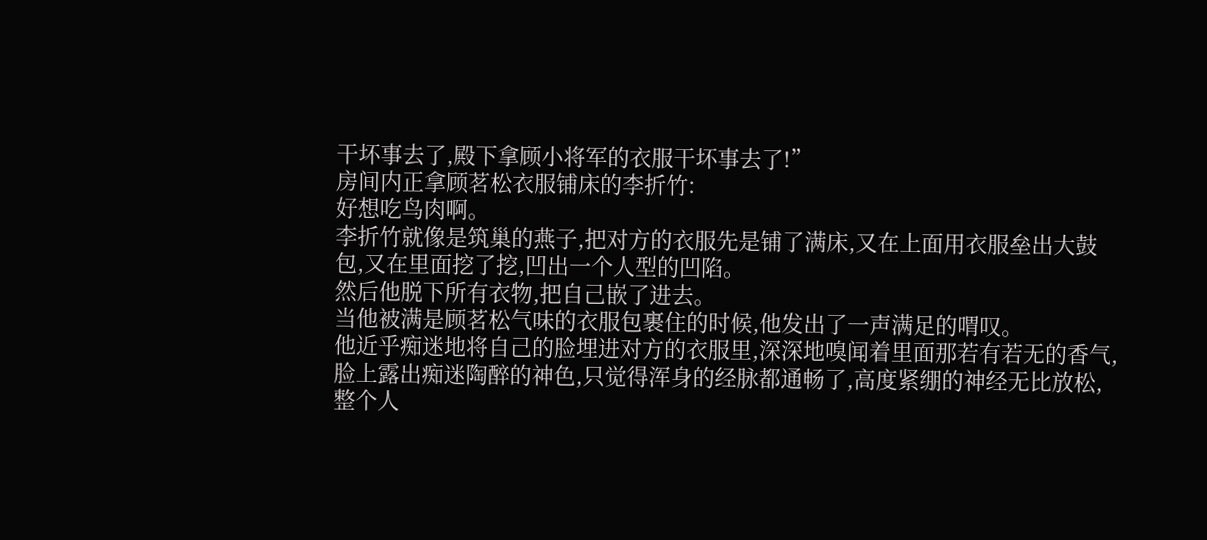干坏事去了,殿下拿顾小将军的衣服干坏事去了!”
房间内正拿顾茗松衣服铺床的李折竹:
好想吃鸟肉啊。
李折竹就像是筑巢的燕子,把对方的衣服先是铺了满床,又在上面用衣服垒出大鼓包,又在里面挖了挖,凹出一个人型的凹陷。
然后他脱下所有衣物,把自己嵌了进去。
当他被满是顾茗松气味的衣服包裹住的时候,他发出了一声满足的喟叹。
他近乎痴迷地将自己的脸埋进对方的衣服里,深深地嗅闻着里面那若有若无的香气,脸上露出痴迷陶醉的神色,只觉得浑身的经脉都通畅了,高度紧绷的神经无比放松,整个人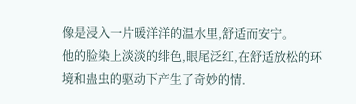像是浸入一片暖洋洋的温水里,舒适而安宁。
他的脸染上淡淡的绯色,眼尾泛红,在舒适放松的环境和蛊虫的驱动下产生了奇妙的情.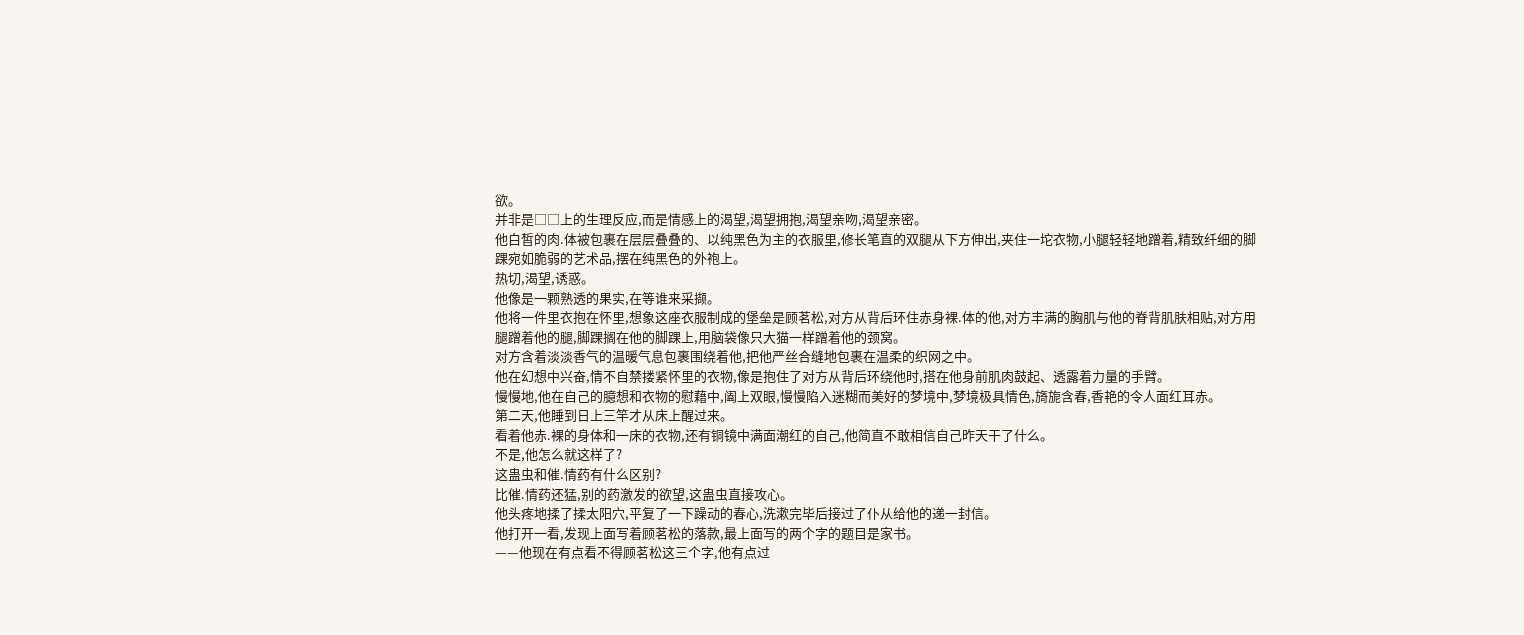欲。
并非是□□上的生理反应,而是情感上的渴望,渴望拥抱,渴望亲吻,渴望亲密。
他白皙的肉.体被包裹在层层叠叠的、以纯黑色为主的衣服里,修长笔直的双腿从下方伸出,夹住一坨衣物,小腿轻轻地蹭着,精致纤细的脚踝宛如脆弱的艺术品,摆在纯黑色的外袍上。
热切,渴望,诱惑。
他像是一颗熟透的果实,在等谁来采撷。
他将一件里衣抱在怀里,想象这座衣服制成的堡垒是顾茗松,对方从背后环住赤身裸.体的他,对方丰满的胸肌与他的脊背肌肤相贴,对方用腿蹭着他的腿,脚踝搁在他的脚踝上,用脑袋像只大猫一样蹭着他的颈窝。
对方含着淡淡香气的温暖气息包裹围绕着他,把他严丝合缝地包裹在温柔的织网之中。
他在幻想中兴奋,情不自禁搂紧怀里的衣物,像是抱住了对方从背后环绕他时,搭在他身前肌肉鼓起、透露着力量的手臂。
慢慢地,他在自己的臆想和衣物的慰藉中,阖上双眼,慢慢陷入迷糊而美好的梦境中,梦境极具情色,旖旎含春,香艳的令人面红耳赤。
第二天,他睡到日上三竿才从床上醒过来。
看着他赤.裸的身体和一床的衣物,还有铜镜中满面潮红的自己,他简直不敢相信自己昨天干了什么。
不是,他怎么就这样了?
这蛊虫和催.情药有什么区别?
比催.情药还猛,别的药激发的欲望,这蛊虫直接攻心。
他头疼地揉了揉太阳穴,平复了一下躁动的春心,洗漱完毕后接过了仆从给他的递一封信。
他打开一看,发现上面写着顾茗松的落款,最上面写的两个字的题目是家书。
——他现在有点看不得顾茗松这三个字,他有点过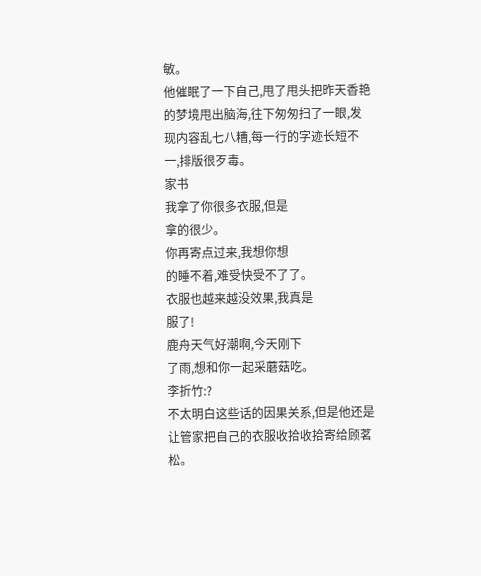敏。
他催眠了一下自己,甩了甩头把昨天香艳的梦境甩出脑海,往下匆匆扫了一眼,发现内容乱七八糟,每一行的字迹长短不一,排版很歹毒。
家书
我拿了你很多衣服,但是
拿的很少。
你再寄点过来,我想你想
的睡不着,难受快受不了了。
衣服也越来越没效果,我真是
服了!
鹿舟天气好潮啊,今天刚下
了雨,想和你一起采蘑菇吃。
李折竹:?
不太明白这些话的因果关系,但是他还是让管家把自己的衣服收拾收拾寄给顾茗松。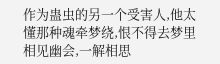作为蛊虫的另一个受害人,他太懂那种魂牵梦绕,恨不得去梦里相见幽会,一解相思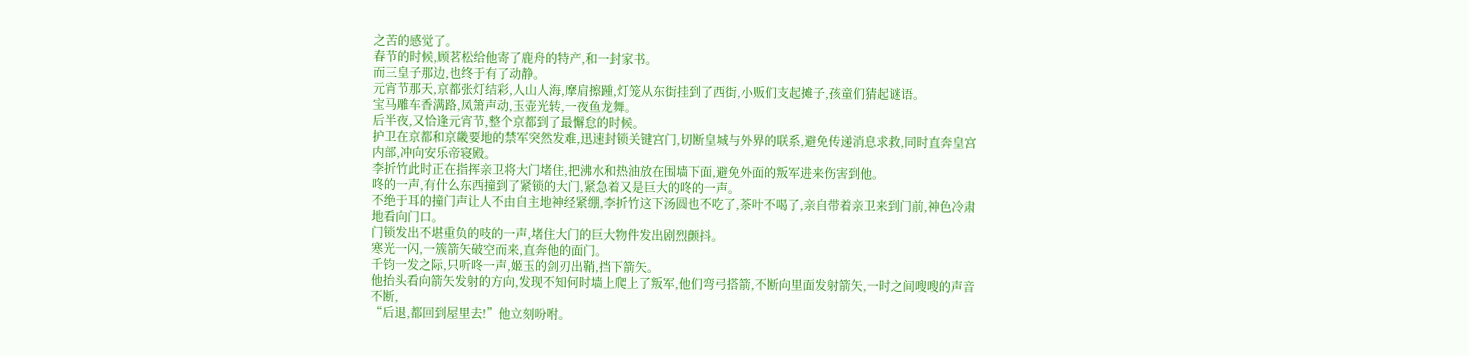之苦的感觉了。
春节的时候,顾茗松给他寄了鹿舟的特产,和一封家书。
而三皇子那边,也终于有了动静。
元宵节那天,京都张灯结彩,人山人海,摩肩擦踵,灯笼从东街挂到了西街,小贩们支起摊子,孩童们猜起谜语。
宝马雕车香满路,凤箫声动,玉壶光转,一夜鱼龙舞。
后半夜,又恰逢元宵节,整个京都到了最懈怠的时候。
护卫在京都和京畿要地的禁军突然发难,迅速封锁关键宫门,切断皇城与外界的联系,避免传递消息求救,同时直奔皇宫内部,冲向安乐帝寝殿。
李折竹此时正在指挥亲卫将大门堵住,把沸水和热油放在围墙下面,避免外面的叛军进来伤害到他。
咚的一声,有什么东西撞到了紧锁的大门,紧急着又是巨大的咚的一声。
不绝于耳的撞门声让人不由自主地神经紧绷,李折竹这下汤圆也不吃了,茶叶不喝了,亲自带着亲卫来到门前,神色冷肃地看向门口。
门锁发出不堪重负的吱的一声,堵住大门的巨大物件发出剧烈颤抖。
寒光一闪,一簇箭矢破空而来,直奔他的面门。
千钧一发之际,只听咚一声,姬玉的剑刃出鞘,挡下箭矢。
他抬头看向箭矢发射的方向,发现不知何时墙上爬上了叛军,他们弯弓搭箭,不断向里面发射箭矢,一时之间嗖嗖的声音不断,
“后退,都回到屋里去!”他立刻吩咐。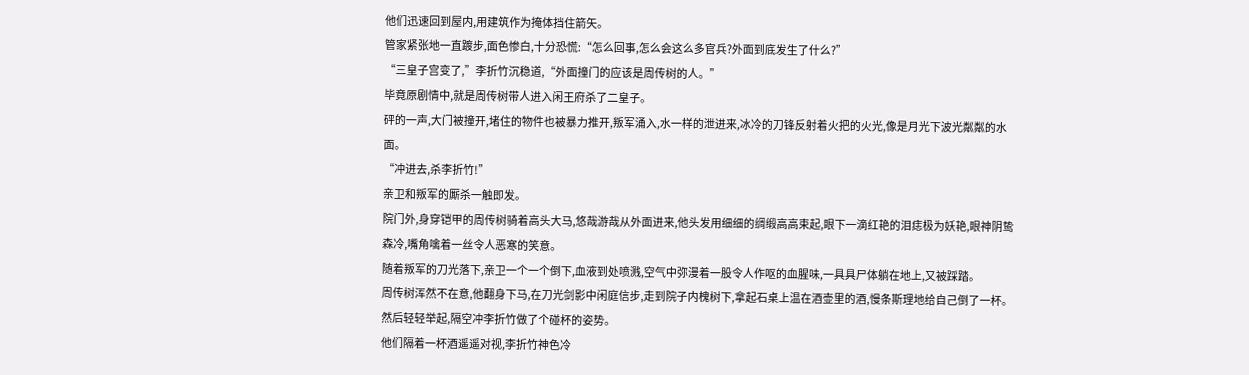他们迅速回到屋内,用建筑作为掩体挡住箭矢。
管家紧张地一直踱步,面色惨白,十分恐慌:“怎么回事,怎么会这么多官兵?外面到底发生了什么?”
“三皇子宫变了,”李折竹沉稳道,“外面撞门的应该是周传树的人。”
毕竟原剧情中,就是周传树带人进入闲王府杀了二皇子。
砰的一声,大门被撞开,堵住的物件也被暴力推开,叛军涌入,水一样的泄进来,冰冷的刀锋反射着火把的火光,像是月光下波光粼粼的水面。
“冲进去,杀李折竹!”
亲卫和叛军的厮杀一触即发。
院门外,身穿铠甲的周传树骑着高头大马,悠哉游哉从外面进来,他头发用细细的绸缎高高束起,眼下一滴红艳的泪痣极为妖艳,眼神阴鸷森冷,嘴角噙着一丝令人恶寒的笑意。
随着叛军的刀光落下,亲卫一个一个倒下,血液到处喷溅,空气中弥漫着一股令人作呕的血腥味,一具具尸体躺在地上,又被踩踏。
周传树浑然不在意,他翻身下马,在刀光剑影中闲庭信步,走到院子内槐树下,拿起石桌上温在酒壶里的酒,慢条斯理地给自己倒了一杯。
然后轻轻举起,隔空冲李折竹做了个碰杯的姿势。
他们隔着一杯酒遥遥对视,李折竹神色冷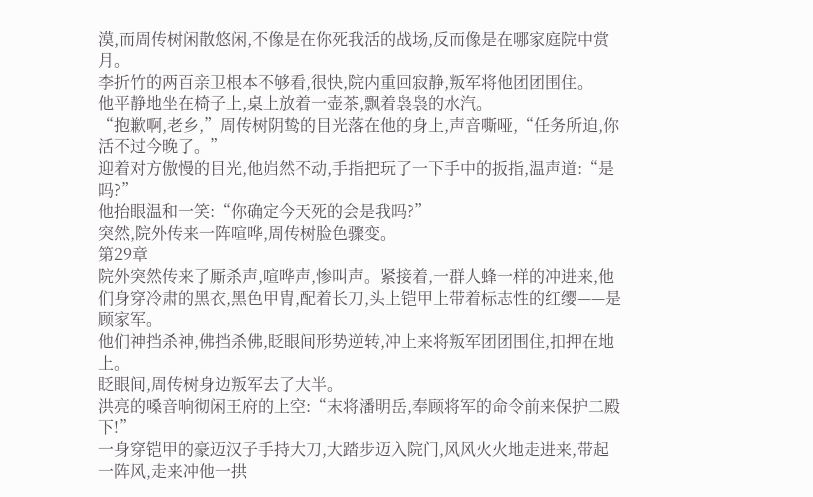漠,而周传树闲散悠闲,不像是在你死我活的战场,反而像是在哪家庭院中赏月。
李折竹的两百亲卫根本不够看,很快,院内重回寂静,叛军将他团团围住。
他平静地坐在椅子上,桌上放着一壶茶,飘着袅袅的水汽。
“抱歉啊,老乡,”周传树阴鸷的目光落在他的身上,声音嘶哑,“任务所迫,你活不过今晚了。”
迎着对方傲慢的目光,他岿然不动,手指把玩了一下手中的扳指,温声道:“是吗?”
他抬眼温和一笑:“你确定今天死的会是我吗?”
突然,院外传来一阵喧哗,周传树脸色骤变。
第29章
院外突然传来了厮杀声,喧哗声,惨叫声。紧接着,一群人蜂一样的冲进来,他们身穿冷肃的黑衣,黑色甲胄,配着长刀,头上铠甲上带着标志性的红缨——是顾家军。
他们神挡杀神,佛挡杀佛,眨眼间形势逆转,冲上来将叛军团团围住,扣押在地上。
眨眼间,周传树身边叛军去了大半。
洪亮的嗓音响彻闲王府的上空:“末将潘明岳,奉顾将军的命令前来保护二殿下!”
一身穿铠甲的豪迈汉子手持大刀,大踏步迈入院门,风风火火地走进来,带起一阵风,走来冲他一拱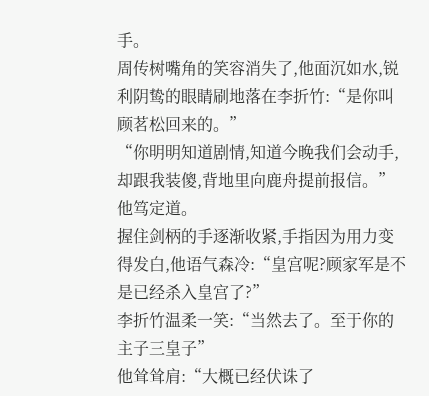手。
周传树嘴角的笑容消失了,他面沉如水,锐利阴鸷的眼睛刷地落在李折竹:“是你叫顾茗松回来的。”
“你明明知道剧情,知道今晚我们会动手,却跟我装傻,背地里向鹿舟提前报信。”他笃定道。
握住剑柄的手逐渐收紧,手指因为用力变得发白,他语气森冷:“皇宫呢?顾家军是不是已经杀入皇宫了?”
李折竹温柔一笑:“当然去了。至于你的主子三皇子”
他耸耸肩:“大概已经伏诛了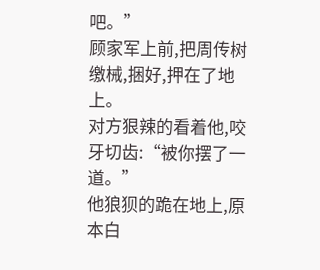吧。”
顾家军上前,把周传树缴械,捆好,押在了地上。
对方狠辣的看着他,咬牙切齿:“被你摆了一道。”
他狼狈的跪在地上,原本白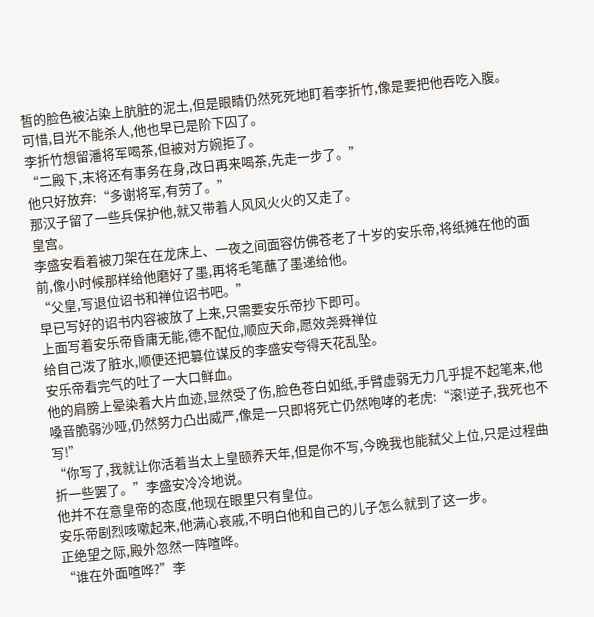皙的脸色被沾染上肮脏的泥土,但是眼睛仍然死死地盯着李折竹,像是要把他吞吃入腹。
可惜,目光不能杀人,他也早已是阶下囚了。
李折竹想留潘将军喝茶,但被对方婉拒了。
“二殿下,末将还有事务在身,改日再来喝茶,先走一步了。”
他只好放弃:“多谢将军,有劳了。”
那汉子留了一些兵保护他,就又带着人风风火火的又走了。
皇宫。
李盛安看着被刀架在在龙床上、一夜之间面容仿佛苍老了十岁的安乐帝,将纸摊在他的面前,像小时候那样给他磨好了墨,再将毛笔蘸了墨递给他。
“父皇,写退位诏书和禅位诏书吧。”
早已写好的诏书内容被放了上来,只需要安乐帝抄下即可。
上面写着安乐帝昏庸无能,德不配位,顺应天命,愿效尧舜禅位
给自己泼了脏水,顺便还把篡位谋反的李盛安夸得天花乱坠。
安乐帝看完气的吐了一大口鲜血。
他的肩膀上晕染着大片血迹,显然受了伤,脸色苍白如纸,手臂虚弱无力几乎提不起笔来,他嗓音脆弱沙哑,仍然努力凸出威严,像是一只即将死亡仍然咆哮的老虎:“滚!逆子,我死也不写!”
“你写了,我就让你活着当太上皇颐养天年,但是你不写,今晚我也能弑父上位,只是过程曲折一些罢了。”李盛安冷冷地说。
他并不在意皇帝的态度,他现在眼里只有皇位。
安乐帝剧烈咳嗽起来,他满心哀戚,不明白他和自己的儿子怎么就到了这一步。
正绝望之际,殿外忽然一阵喧哗。
“谁在外面喧哗?”李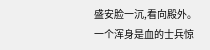盛安脸一沉,看向殿外。
一个浑身是血的士兵惊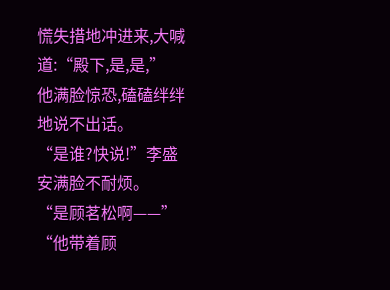慌失措地冲进来,大喊道:“殿下,是,是,”
他满脸惊恐,磕磕绊绊地说不出话。
“是谁?快说!”李盛安满脸不耐烦。
“是顾茗松啊——”
“他带着顾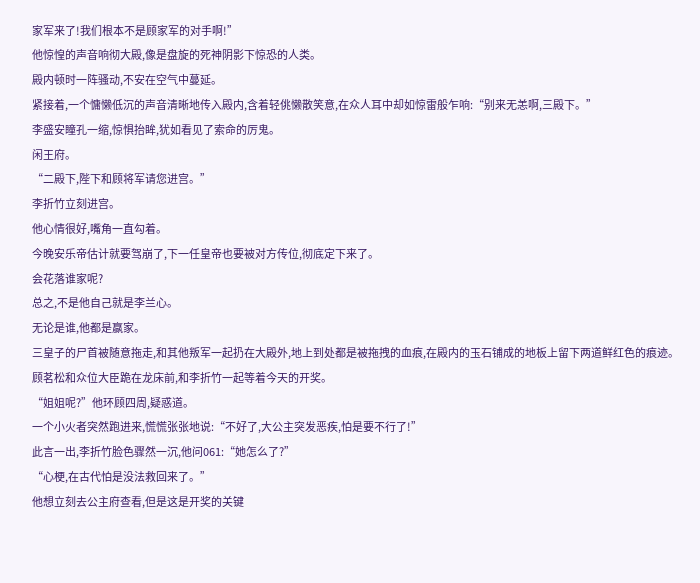家军来了!我们根本不是顾家军的对手啊!”
他惊惶的声音响彻大殿,像是盘旋的死神阴影下惊恐的人类。
殿内顿时一阵骚动,不安在空气中蔓延。
紧接着,一个慵懒低沉的声音清晰地传入殿内,含着轻佻懒散笑意,在众人耳中却如惊雷般乍响:“别来无恙啊,三殿下。”
李盛安瞳孔一缩,惊惧抬眸,犹如看见了索命的厉鬼。
闲王府。
“二殿下,陛下和顾将军请您进宫。”
李折竹立刻进宫。
他心情很好,嘴角一直勾着。
今晚安乐帝估计就要驾崩了,下一任皇帝也要被对方传位,彻底定下来了。
会花落谁家呢?
总之,不是他自己就是李兰心。
无论是谁,他都是赢家。
三皇子的尸首被随意拖走,和其他叛军一起扔在大殿外,地上到处都是被拖拽的血痕,在殿内的玉石铺成的地板上留下两道鲜红色的痕迹。
顾茗松和众位大臣跪在龙床前,和李折竹一起等着今天的开奖。
“姐姐呢?”他环顾四周,疑惑道。
一个小火者突然跑进来,慌慌张张地说:“不好了,大公主突发恶疾,怕是要不行了!”
此言一出,李折竹脸色骤然一沉,他问061:“她怎么了?”
“心梗,在古代怕是没法救回来了。”
他想立刻去公主府查看,但是这是开奖的关键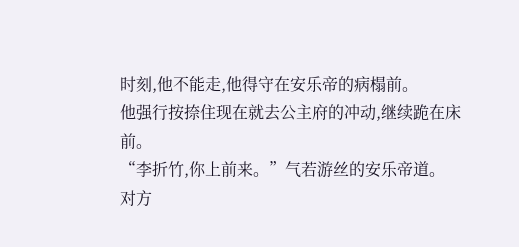时刻,他不能走,他得守在安乐帝的病榻前。
他强行按捺住现在就去公主府的冲动,继续跪在床前。
“李折竹,你上前来。”气若游丝的安乐帝道。
对方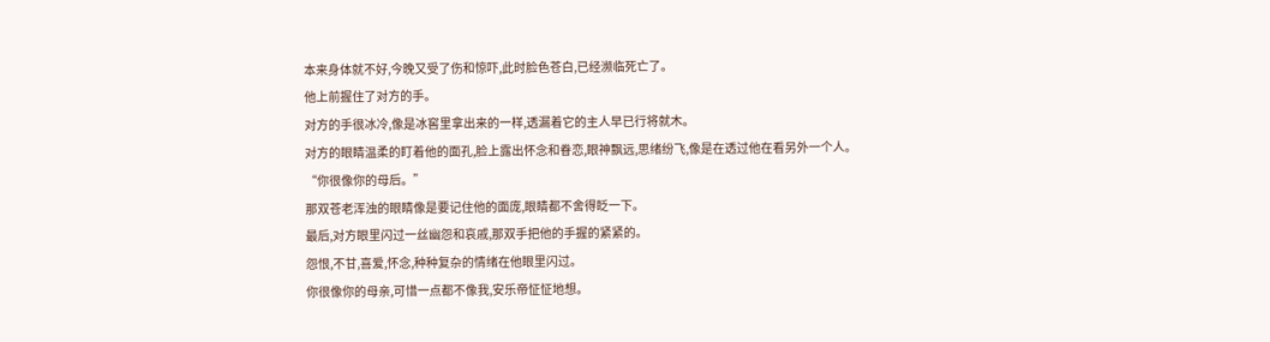本来身体就不好,今晚又受了伤和惊吓,此时脸色苍白,已经濒临死亡了。
他上前握住了对方的手。
对方的手很冰冷,像是冰窖里拿出来的一样,透漏着它的主人早已行将就木。
对方的眼睛温柔的盯着他的面孔,脸上露出怀念和眷恋,眼神飘远,思绪纷飞,像是在透过他在看另外一个人。
“你很像你的母后。”
那双苍老浑浊的眼睛像是要记住他的面庞,眼睛都不舍得眨一下。
最后,对方眼里闪过一丝幽怨和哀戚,那双手把他的手握的紧紧的。
怨恨,不甘,喜爱,怀念,种种复杂的情绪在他眼里闪过。
你很像你的母亲,可惜一点都不像我,安乐帝怔怔地想。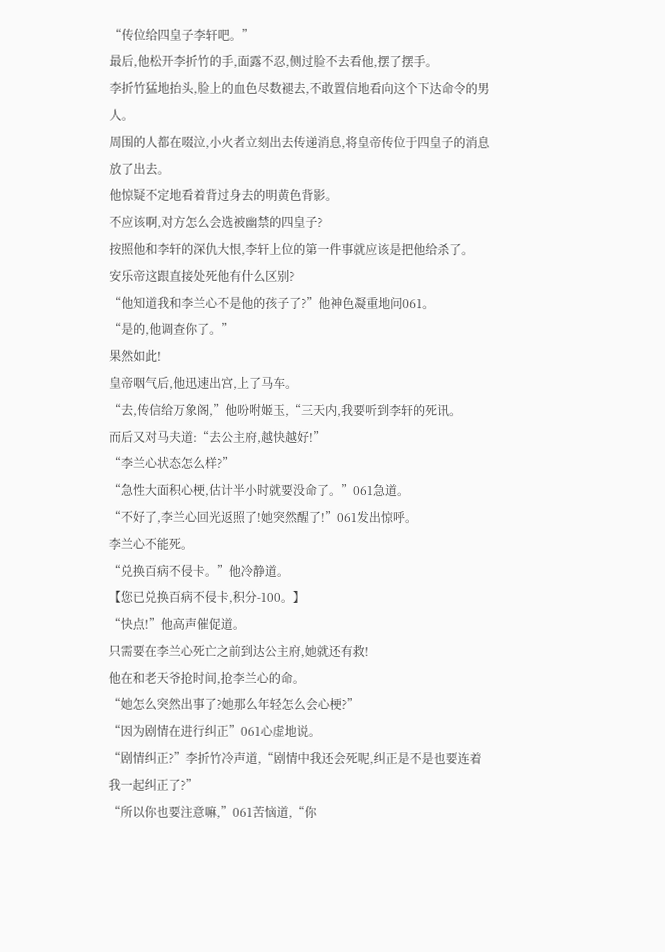“传位给四皇子李轩吧。”
最后,他松开李折竹的手,面露不忍,侧过脸不去看他,摆了摆手。
李折竹猛地抬头,脸上的血色尽数褪去,不敢置信地看向这个下达命令的男人。
周围的人都在啜泣,小火者立刻出去传递消息,将皇帝传位于四皇子的消息放了出去。
他惊疑不定地看着背过身去的明黄色背影。
不应该啊,对方怎么会选被幽禁的四皇子?
按照他和李轩的深仇大恨,李轩上位的第一件事就应该是把他给杀了。
安乐帝这跟直接处死他有什么区别?
“他知道我和李兰心不是他的孩子了?”他神色凝重地问061。
“是的,他调查你了。”
果然如此!
皇帝咽气后,他迅速出宫,上了马车。
“去,传信给万象阁,”他吩咐姬玉,“三天内,我要听到李轩的死讯。
而后又对马夫道:“去公主府,越快越好!”
“李兰心状态怎么样?”
“急性大面积心梗,估计半小时就要没命了。”061急道。
“不好了,李兰心回光返照了!她突然醒了!”061发出惊呼。
李兰心不能死。
“兑换百病不侵卡。”他冷静道。
【您已兑换百病不侵卡,积分-100。】
“快点!”他高声催促道。
只需要在李兰心死亡之前到达公主府,她就还有救!
他在和老天爷抢时间,抢李兰心的命。
“她怎么突然出事了?她那么年轻怎么会心梗?”
“因为剧情在进行纠正”061心虚地说。
“剧情纠正?”李折竹冷声道,“剧情中我还会死呢,纠正是不是也要连着我一起纠正了?”
“所以你也要注意嘛,”061苦恼道,“你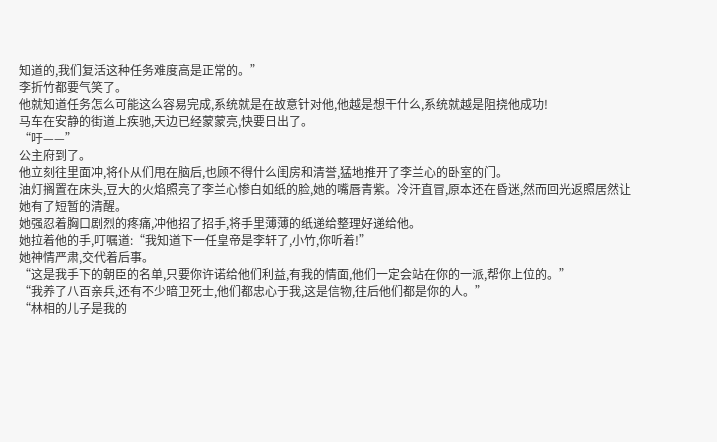知道的,我们复活这种任务难度高是正常的。”
李折竹都要气笑了。
他就知道任务怎么可能这么容易完成,系统就是在故意针对他,他越是想干什么,系统就越是阻挠他成功!
马车在安静的街道上疾驰,天边已经蒙蒙亮,快要日出了。
“吁——”
公主府到了。
他立刻往里面冲,将仆从们甩在脑后,也顾不得什么闺房和清誉,猛地推开了李兰心的卧室的门。
油灯搁置在床头,豆大的火焰照亮了李兰心惨白如纸的脸,她的嘴唇青紫。冷汗直冒,原本还在昏迷,然而回光返照居然让她有了短暂的清醒。
她强忍着胸口剧烈的疼痛,冲他招了招手,将手里薄薄的纸递给整理好递给他。
她拉着他的手,叮嘱道:“我知道下一任皇帝是李轩了,小竹,你听着!”
她神情严肃,交代着后事。
“这是我手下的朝臣的名单,只要你许诺给他们利益,有我的情面,他们一定会站在你的一派,帮你上位的。”
“我养了八百亲兵,还有不少暗卫死士,他们都忠心于我,这是信物,往后他们都是你的人。”
“林相的儿子是我的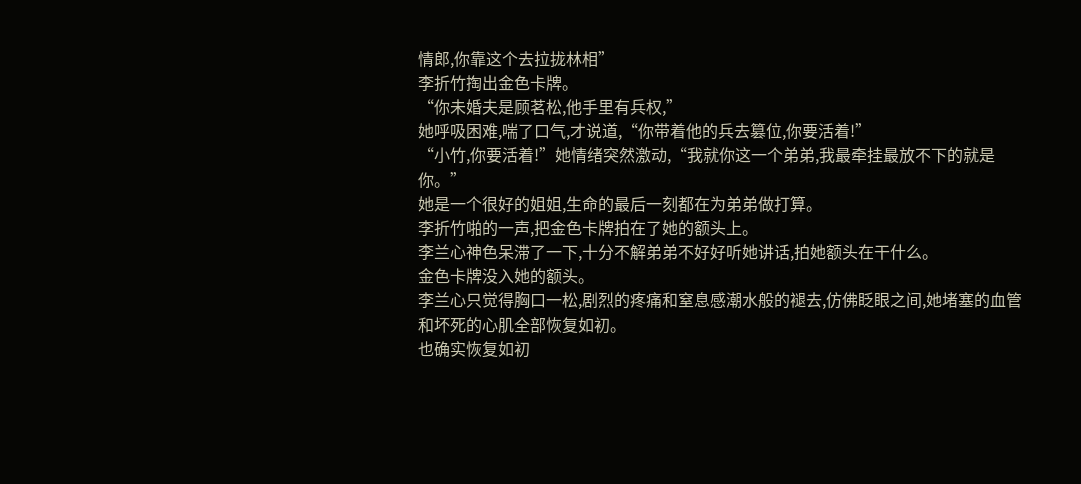情郎,你靠这个去拉拢林相”
李折竹掏出金色卡牌。
“你未婚夫是顾茗松,他手里有兵权,”
她呼吸困难,喘了口气,才说道,“你带着他的兵去篡位,你要活着!”
“小竹,你要活着!”她情绪突然激动,“我就你这一个弟弟,我最牵挂最放不下的就是你。”
她是一个很好的姐姐,生命的最后一刻都在为弟弟做打算。
李折竹啪的一声,把金色卡牌拍在了她的额头上。
李兰心神色呆滞了一下,十分不解弟弟不好好听她讲话,拍她额头在干什么。
金色卡牌没入她的额头。
李兰心只觉得胸口一松,剧烈的疼痛和窒息感潮水般的褪去,仿佛眨眼之间,她堵塞的血管和坏死的心肌全部恢复如初。
也确实恢复如初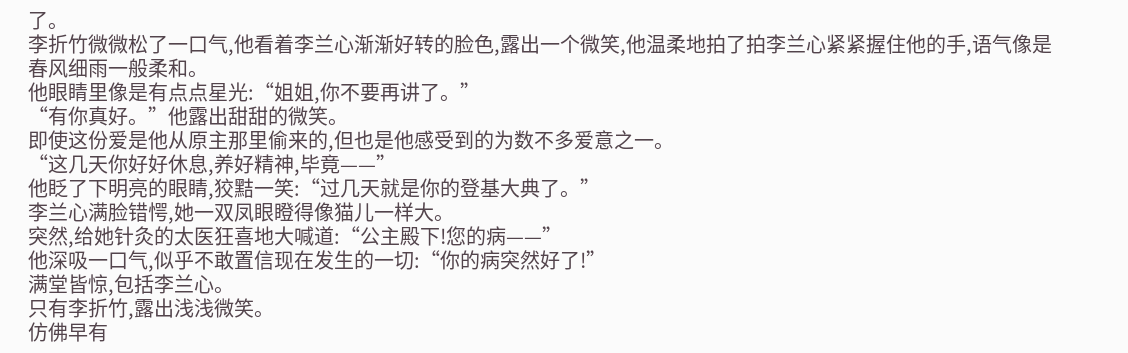了。
李折竹微微松了一口气,他看着李兰心渐渐好转的脸色,露出一个微笑,他温柔地拍了拍李兰心紧紧握住他的手,语气像是春风细雨一般柔和。
他眼睛里像是有点点星光:“姐姐,你不要再讲了。”
“有你真好。”他露出甜甜的微笑。
即使这份爱是他从原主那里偷来的,但也是他感受到的为数不多爱意之一。
“这几天你好好休息,养好精神,毕竟——”
他眨了下明亮的眼睛,狡黠一笑:“过几天就是你的登基大典了。”
李兰心满脸错愕,她一双凤眼瞪得像猫儿一样大。
突然,给她针灸的太医狂喜地大喊道:“公主殿下!您的病——”
他深吸一口气,似乎不敢置信现在发生的一切:“你的病突然好了!”
满堂皆惊,包括李兰心。
只有李折竹,露出浅浅微笑。
仿佛早有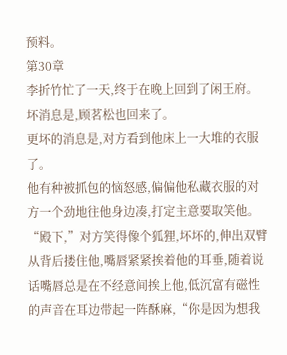预料。
第30章
李折竹忙了一天,终于在晚上回到了闲王府。
坏消息是,顾茗松也回来了。
更坏的消息是,对方看到他床上一大堆的衣服了。
他有种被抓包的恼怒感,偏偏他私藏衣服的对方一个劲地往他身边凑,打定主意要取笑他。
“殿下,”对方笑得像个狐狸,坏坏的,伸出双臂从背后搂住他,嘴唇紧紧挨着他的耳垂,随着说话嘴唇总是在不经意间挨上他,低沉富有磁性的声音在耳边带起一阵酥麻,“你是因为想我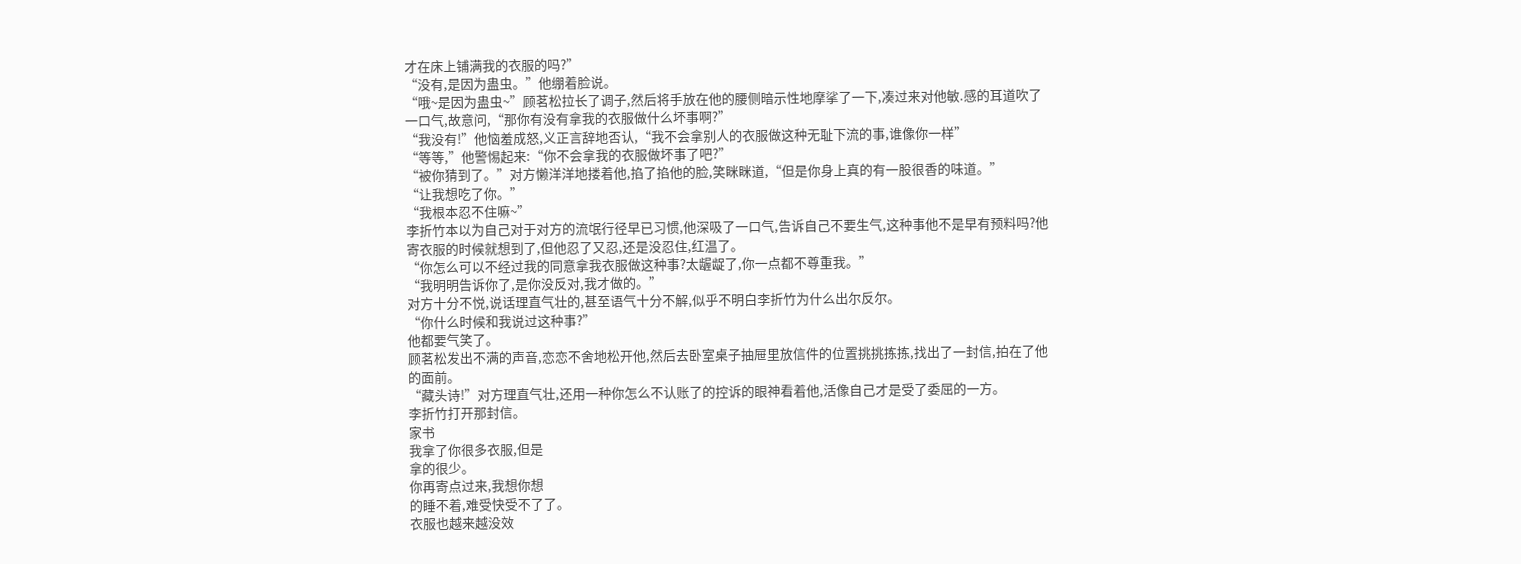才在床上铺满我的衣服的吗?”
“没有,是因为蛊虫。”他绷着脸说。
“哦~是因为蛊虫~”顾茗松拉长了调子,然后将手放在他的腰侧暗示性地摩挲了一下,凑过来对他敏.感的耳道吹了一口气,故意问,“那你有没有拿我的衣服做什么坏事啊?”
“我没有!”他恼羞成怒,义正言辞地否认,“我不会拿别人的衣服做这种无耻下流的事,谁像你一样”
“等等,”他警惕起来:“你不会拿我的衣服做坏事了吧?”
“被你猜到了。”对方懒洋洋地搂着他,掐了掐他的脸,笑眯眯道,“但是你身上真的有一股很香的味道。”
“让我想吃了你。”
“我根本忍不住嘛~”
李折竹本以为自己对于对方的流氓行径早已习惯,他深吸了一口气,告诉自己不要生气,这种事他不是早有预料吗?他寄衣服的时候就想到了,但他忍了又忍,还是没忍住,红温了。
“你怎么可以不经过我的同意拿我衣服做这种事?太龌龊了,你一点都不尊重我。”
“我明明告诉你了,是你没反对,我才做的。”
对方十分不悦,说话理直气壮的,甚至语气十分不解,似乎不明白李折竹为什么出尔反尔。
“你什么时候和我说过这种事?”
他都要气笑了。
顾茗松发出不满的声音,恋恋不舍地松开他,然后去卧室桌子抽屉里放信件的位置挑挑拣拣,找出了一封信,拍在了他的面前。
“藏头诗!”对方理直气壮,还用一种你怎么不认账了的控诉的眼神看着他,活像自己才是受了委屈的一方。
李折竹打开那封信。
家书
我拿了你很多衣服,但是
拿的很少。
你再寄点过来,我想你想
的睡不着,难受快受不了了。
衣服也越来越没效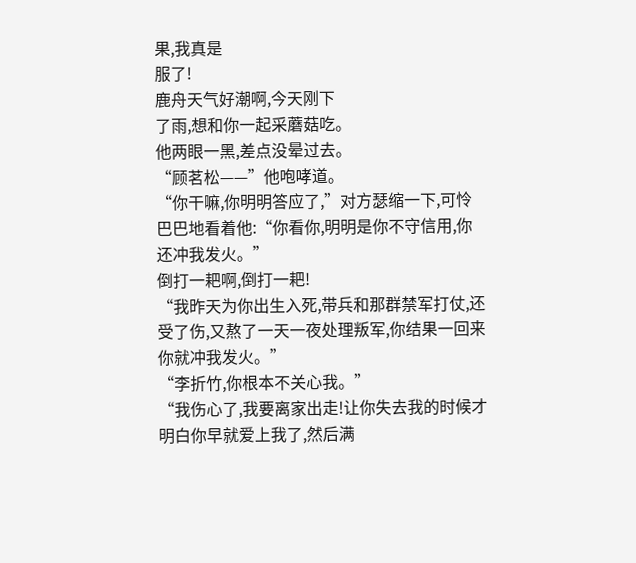果,我真是
服了!
鹿舟天气好潮啊,今天刚下
了雨,想和你一起采蘑菇吃。
他两眼一黑,差点没晕过去。
“顾茗松——”他咆哮道。
“你干嘛,你明明答应了,”对方瑟缩一下,可怜巴巴地看着他:“你看你,明明是你不守信用,你还冲我发火。”
倒打一耙啊,倒打一耙!
“我昨天为你出生入死,带兵和那群禁军打仗,还受了伤,又熬了一天一夜处理叛军,你结果一回来你就冲我发火。”
“李折竹,你根本不关心我。”
“我伤心了,我要离家出走!让你失去我的时候才明白你早就爱上我了,然后满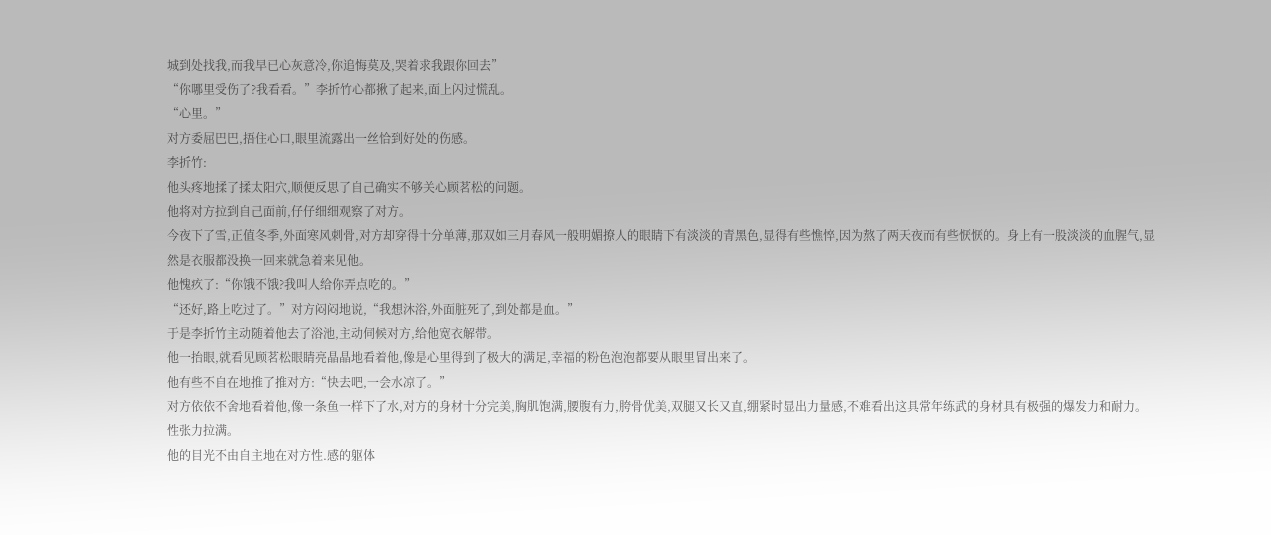城到处找我,而我早已心灰意冷,你追悔莫及,哭着求我跟你回去”
“你哪里受伤了?我看看。”李折竹心都揪了起来,面上闪过慌乱。
“心里。”
对方委屈巴巴,捂住心口,眼里流露出一丝恰到好处的伤感。
李折竹:
他头疼地揉了揉太阳穴,顺便反思了自己确实不够关心顾茗松的问题。
他将对方拉到自己面前,仔仔细细观察了对方。
今夜下了雪,正值冬季,外面寒风刺骨,对方却穿得十分单薄,那双如三月春风一般明媚撩人的眼睛下有淡淡的青黑色,显得有些憔悴,因为熬了两天夜而有些恹恹的。身上有一股淡淡的血腥气,显然是衣服都没换一回来就急着来见他。
他愧疚了:“你饿不饿?我叫人给你弄点吃的。”
“还好,路上吃过了。”对方闷闷地说,“我想沐浴,外面脏死了,到处都是血。”
于是李折竹主动随着他去了浴池,主动伺候对方,给他宽衣解带。
他一抬眼,就看见顾茗松眼睛亮晶晶地看着他,像是心里得到了极大的满足,幸福的粉色泡泡都要从眼里冒出来了。
他有些不自在地推了推对方:“快去吧,一会水凉了。”
对方依依不舍地看着他,像一条鱼一样下了水,对方的身材十分完美,胸肌饱满,腰腹有力,胯骨优美,双腿又长又直,绷紧时显出力量感,不难看出这具常年练武的身材具有极强的爆发力和耐力。
性张力拉满。
他的目光不由自主地在对方性.感的躯体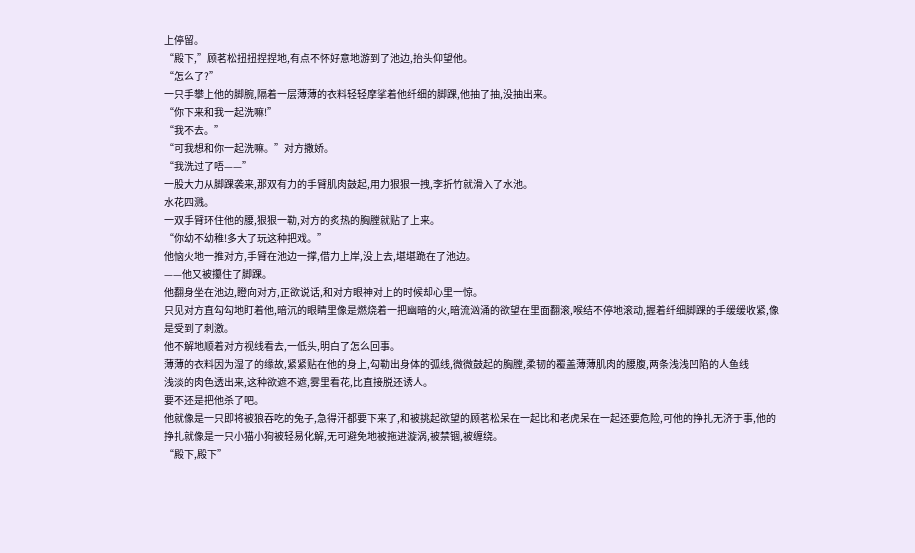上停留。
“殿下,”顾茗松扭扭捏捏地,有点不怀好意地游到了池边,抬头仰望他。
“怎么了?”
一只手攀上他的脚腕,隔着一层薄薄的衣料轻轻摩挲着他纤细的脚踝,他抽了抽,没抽出来。
“你下来和我一起洗嘛!”
“我不去。”
“可我想和你一起洗嘛。”对方撒娇。
“我洗过了唔——”
一股大力从脚踝袭来,那双有力的手臂肌肉鼓起,用力狠狠一拽,李折竹就滑入了水池。
水花四溅。
一双手臂环住他的腰,狠狠一勒,对方的炙热的胸膛就贴了上来。
“你幼不幼稚!多大了玩这种把戏。”
他恼火地一推对方,手臂在池边一撑,借力上岸,没上去,堪堪跪在了池边。
——他又被攥住了脚踝。
他翻身坐在池边,瞪向对方,正欲说话,和对方眼神对上的时候却心里一惊。
只见对方直勾勾地盯着他,暗沉的眼睛里像是燃烧着一把幽暗的火,暗流汹涌的欲望在里面翻滚,喉结不停地滚动,握着纤细脚踝的手缓缓收紧,像是受到了刺激。
他不解地顺着对方视线看去,一低头,明白了怎么回事。
薄薄的衣料因为湿了的缘故,紧紧贴在他的身上,勾勒出身体的弧线,微微鼓起的胸膛,柔韧的覆盖薄薄肌肉的腰腹,两条浅浅凹陷的人鱼线
浅淡的肉色透出来,这种欲遮不遮,雾里看花,比直接脱还诱人。
要不还是把他杀了吧。
他就像是一只即将被狼吞吃的兔子,急得汗都要下来了,和被挑起欲望的顾茗松呆在一起比和老虎呆在一起还要危险,可他的挣扎无济于事,他的挣扎就像是一只小猫小狗被轻易化解,无可避免地被拖进漩涡,被禁锢,被缠绕。
“殿下,殿下”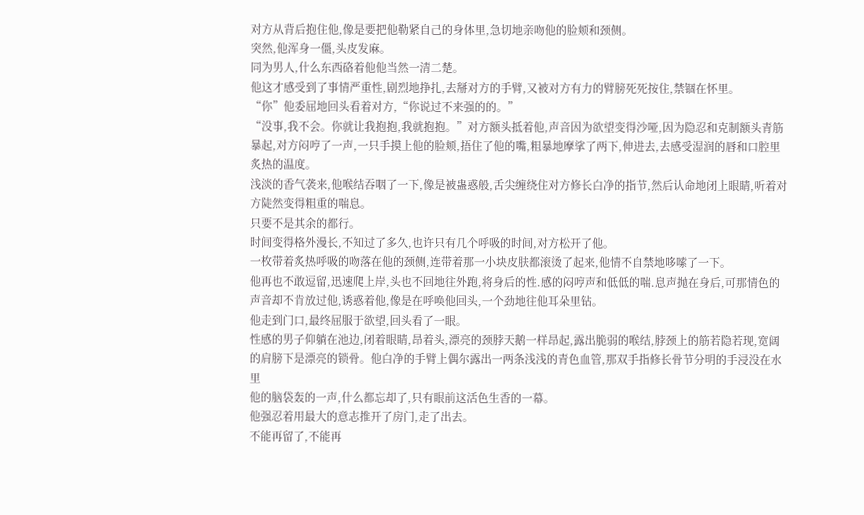对方从背后抱住他,像是要把他勒紧自己的身体里,急切地亲吻他的脸颊和颈侧。
突然,他浑身一僵,头皮发麻。
同为男人,什么东西硌着他他当然一清二楚。
他这才感受到了事情严重性,剧烈地挣扎,去掰对方的手臂,又被对方有力的臂膀死死按住,禁锢在怀里。
“你”他委屈地回头看着对方,“你说过不来强的的。”
“没事,我不会。你就让我抱抱,我就抱抱。”对方额头抵着他,声音因为欲望变得沙哑,因为隐忍和克制额头青筋暴起,对方闷哼了一声,一只手摸上他的脸颊,捂住了他的嘴,粗暴地摩挲了两下,伸进去,去感受湿润的唇和口腔里炙热的温度。
浅淡的香气袭来,他喉结吞咽了一下,像是被蛊惑般,舌尖缠绕住对方修长白净的指节,然后认命地闭上眼睛,听着对方陡然变得粗重的喘息。
只要不是其余的都行。
时间变得格外漫长,不知过了多久,也许只有几个呼吸的时间,对方松开了他。
一枚带着炙热呼吸的吻落在他的颈侧,连带着那一小块皮肤都滚烫了起来,他情不自禁地哆嗦了一下。
他再也不敢逗留,迅速爬上岸,头也不回地往外跑,将身后的性.感的闷哼声和低低的喘.息声抛在身后,可那情色的声音却不肯放过他,诱惑着他,像是在呼唤他回头,一个劲地往他耳朵里钻。
他走到门口,最终屈服于欲望,回头看了一眼。
性感的男子仰躺在池边,闭着眼睛,昂着头,漂亮的颈脖天鹅一样昂起,露出脆弱的喉结,脖颈上的筋若隐若现,宽阔的肩膀下是漂亮的锁骨。他白净的手臂上偶尔露出一两条浅浅的青色血管,那双手指修长骨节分明的手浸没在水里
他的脑袋轰的一声,什么都忘却了,只有眼前这活色生香的一幕。
他强忍着用最大的意志推开了房门,走了出去。
不能再留了,不能再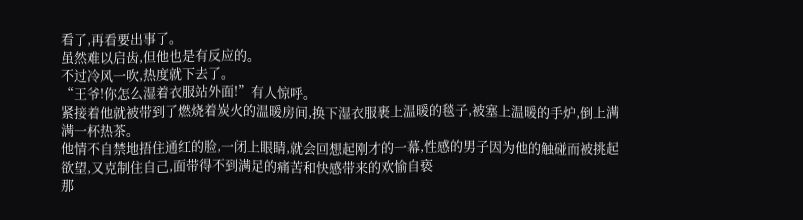看了,再看要出事了。
虽然难以启齿,但他也是有反应的。
不过冷风一吹,热度就下去了。
“王爷!你怎么湿着衣服站外面!”有人惊呼。
紧接着他就被带到了燃烧着炭火的温暖房间,换下湿衣服裹上温暖的毯子,被塞上温暖的手炉,倒上满满一杯热茶。
他情不自禁地捂住通红的脸,一闭上眼睛,就会回想起刚才的一幕,性感的男子因为他的触碰而被挑起欲望,又克制住自己,面带得不到满足的痛苦和快感带来的欢愉自亵
那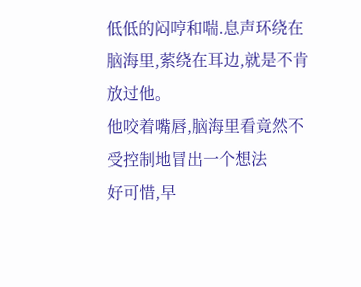低低的闷哼和喘.息声环绕在脑海里,萦绕在耳边,就是不肯放过他。
他咬着嘴唇,脑海里看竟然不受控制地冒出一个想法
好可惜,早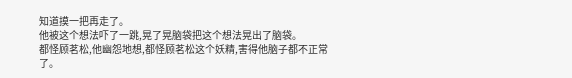知道摸一把再走了。
他被这个想法吓了一跳,晃了晃脑袋把这个想法晃出了脑袋。
都怪顾茗松,他幽怨地想,都怪顾茗松这个妖精,害得他脑子都不正常了。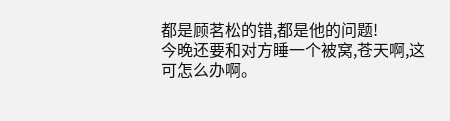都是顾茗松的错,都是他的问题!
今晚还要和对方睡一个被窝,苍天啊,这可怎么办啊。